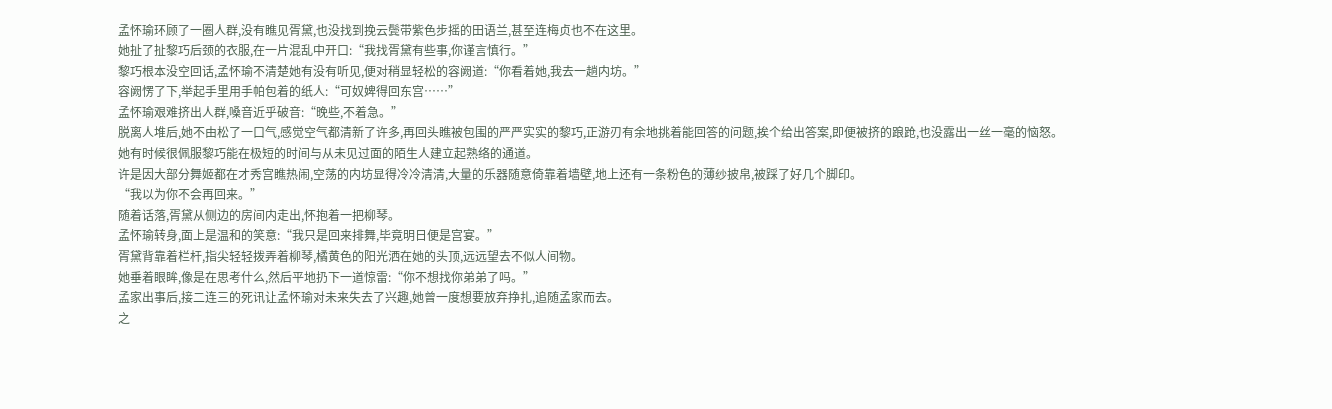孟怀瑜环顾了一圈人群,没有瞧见胥黛,也没找到挽云鬓带紫色步摇的田语兰,甚至连梅贞也不在这里。
她扯了扯黎巧后颈的衣服,在一片混乱中开口:“我找胥黛有些事,你谨言慎行。”
黎巧根本没空回话,孟怀瑜不清楚她有没有听见,便对稍显轻松的容阙道:“你看着她,我去一趟内坊。”
容阙愣了下,举起手里用手帕包着的纸人:“可奴婢得回东宫……”
孟怀瑜艰难挤出人群,嗓音近乎破音:“晚些,不着急。”
脱离人堆后,她不由松了一口气,感觉空气都清新了许多,再回头瞧被包围的严严实实的黎巧,正游刃有余地挑着能回答的问题,挨个给出答案,即便被挤的踉跄,也没露出一丝一毫的恼怒。
她有时候很佩服黎巧能在极短的时间与从未见过面的陌生人建立起熟络的通道。
许是因大部分舞姬都在才秀宫瞧热闹,空荡的内坊显得冷冷清清,大量的乐器随意倚靠着墙壁,地上还有一条粉色的薄纱披帛,被踩了好几个脚印。
“我以为你不会再回来。”
随着话落,胥黛从侧边的房间内走出,怀抱着一把柳琴。
孟怀瑜转身,面上是温和的笑意:“我只是回来排舞,毕竟明日便是宫宴。”
胥黛背靠着栏杆,指尖轻轻拨弄着柳琴,橘黄色的阳光洒在她的头顶,远远望去不似人间物。
她垂着眼眸,像是在思考什么,然后平地扔下一道惊雷:“你不想找你弟弟了吗。”
孟家出事后,接二连三的死讯让孟怀瑜对未来失去了兴趣,她曾一度想要放弃挣扎,追随孟家而去。
之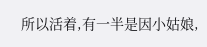所以活着,有一半是因小姑娘,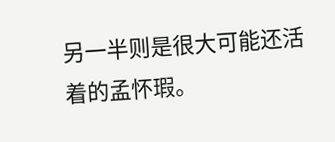另一半则是很大可能还活着的孟怀瑕。